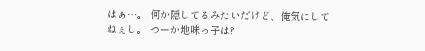はぁ…。 何か隠してるみたいだけど、俺気にしてねぇし。 つーか地味っ子は?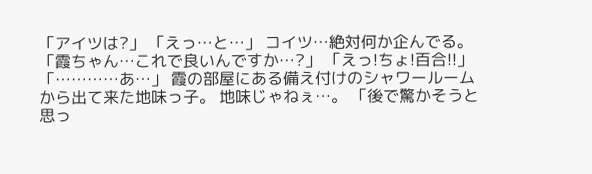「アイツは?」 「えっ…と…」 コイツ…絶対何か企んでる。 「霞ちゃん…これで良いんですか…?」 「えっ!ちょ!百合!!」 「…………あ…」 霞の部屋にある備え付けのシャワールームから出て来た地味っ子。 地味じゃねぇ…。 「後で驚かそうと思っ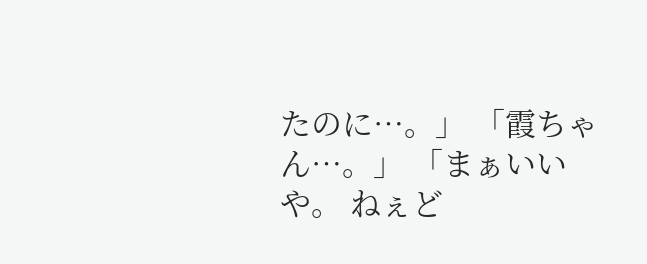たのに…。」 「霞ちゃん…。」 「まぁいいや。 ねぇど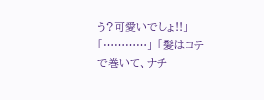う?可愛いでしょ!!」 「…………」 「髪はコテで巻いて、ナチ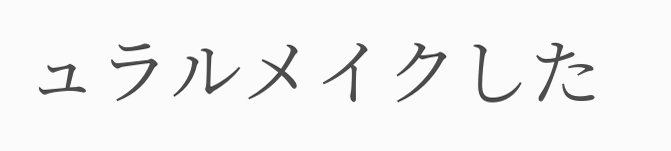ュラルメイクした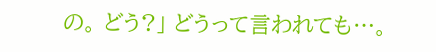の。 どう?」 どうって言われても…。